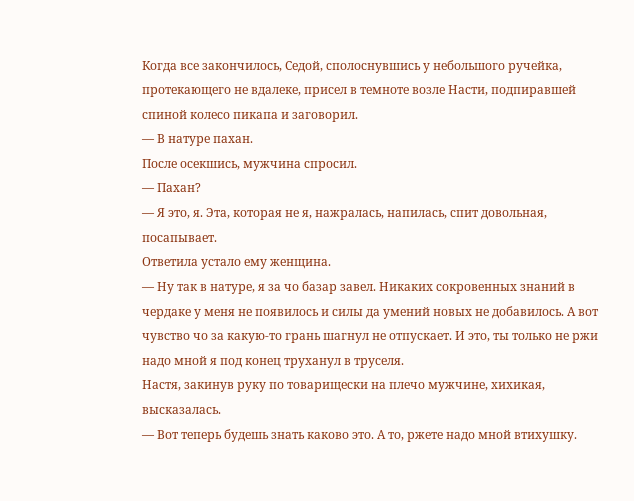Когда все закончилось, Седой, сполоснувшись у небольшого ручейка, протекающего не вдалеке, присел в темноте возле Насти, подпиравшей спиной колесо пикапа и заговорил.
— В натуре пахан.
После осекшись, мужчина спросил.
— Пахан?
— Я это, я. Эта, которая не я, нажралась, напилась, спит довольная, посапывает.
Ответила устало ему женщина.
— Ну так в натуре, я за чо базар завел. Никаких сокровенных знаний в чердаке у меня не появилось и силы да умений новых не добавилось. А вот чувство чо за какую-то грань шагнул не отпускает. И это, ты только не ржи надо мной я под конец труханул в труселя.
Настя, закинув руку по товарищески на плечо мужчине, хихикая, высказалась.
— Вот теперь будешь знать каково это. А то, ржете надо мной втихушку.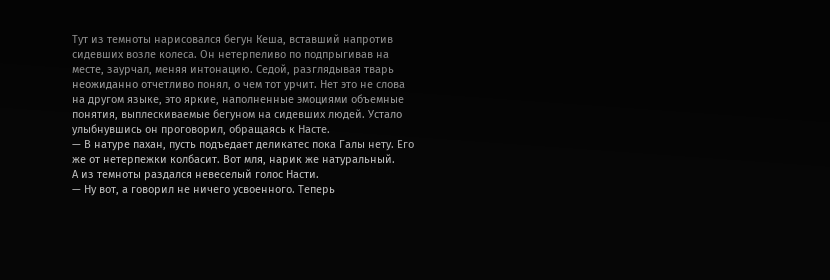Тут из темноты нарисовался бегун Кеша, вставший напротив сидевших возле колеса. Он нетерпеливо по подпрыгивав на месте, заурчал, меняя интонацию. Седой, разглядывая тварь неожиданно отчетливо понял, о чем тот урчит. Нет это не слова на другом языке, это яркие, наполненные эмоциями объемные понятия, выплескиваемые бегуном на сидевших людей. Устало улыбнувшись он проговорил, обращаясь к Насте.
— В натуре пахан, пусть подъедает деликатес пока Галы нету. Его же от нетерпежки колбасит. Вот мля, нарик же натуральный.
А из темноты раздался невеселый голос Насти.
— Ну вот, а говорил не ничего усвоенного. Теперь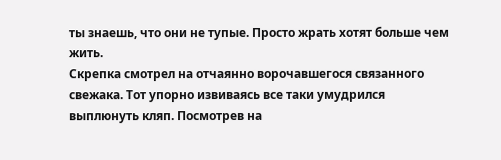ты знаешь, что они не тупые. Просто жрать хотят больше чем жить.
Скрепка смотрел на отчаянно ворочавшегося связанного свежака. Тот упорно извиваясь все таки умудрился выплюнуть кляп. Посмотрев на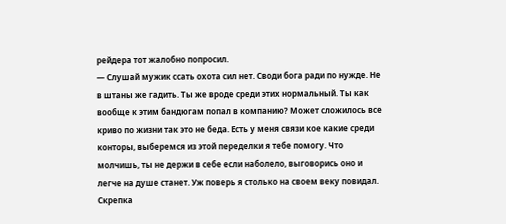рейдера тот жалобно попросил.
— Слушай мужик ссать охота сил нет. Своди бога ради по нужде. Не в штаны же гадить. Ты же вроде среди этих нормальный. Ты как вообще к этим бандюгам попал в компанию? Может сложилось все криво по жизни так это не беда. Есть у меня связи кое какие среди конторы, выберемся из этой переделки я тебе помогу. Что молчишь, ты не держи в себе если наболело, выговорись оно и легче на душе станет. Уж поверь я столько на своем веку повидал.
Скрепка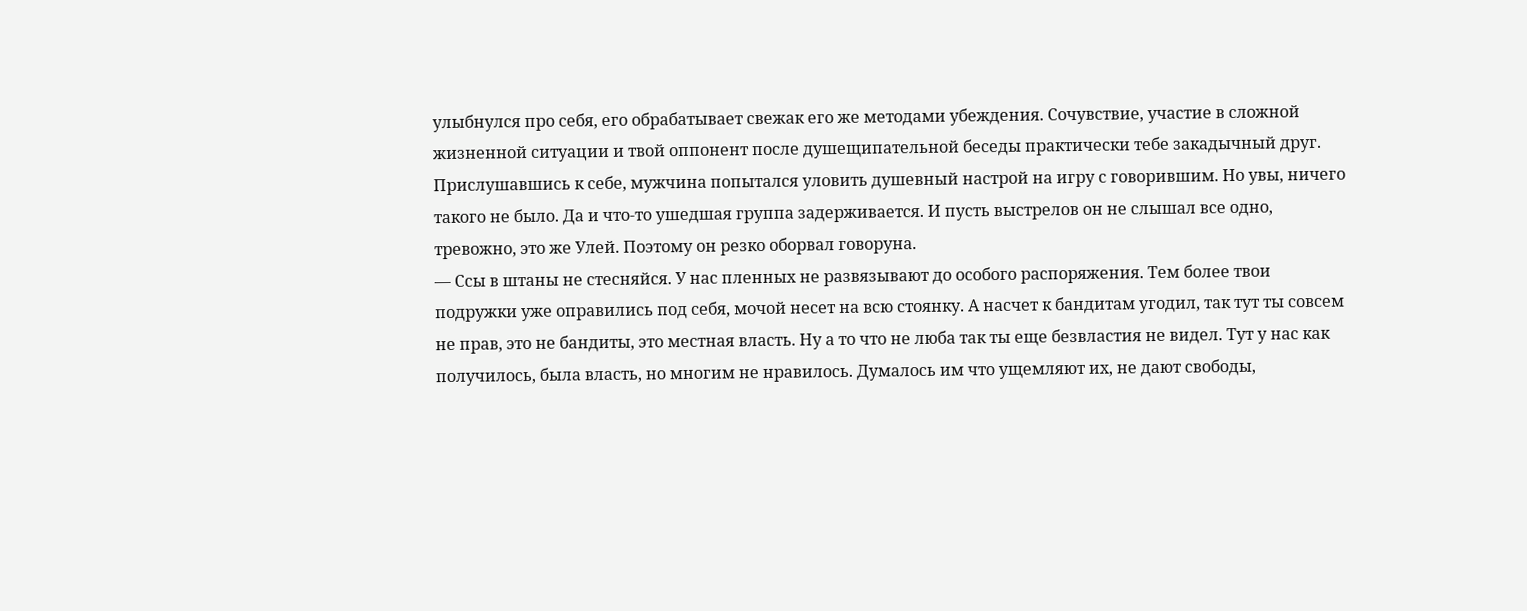улыбнулся про себя, его обрабатывает свежак его же методами убеждения. Сочувствие, участие в сложной жизненной ситуации и твой оппонент после душещипательной беседы практически тебе закадычный друг. Прислушавшись к себе, мужчина попытался уловить душевный настрой на игру с говорившим. Но увы, ничего такого не было. Да и что-то ушедшая группа задерживается. И пусть выстрелов он не слышал все одно, тревожно, это же Улей. Поэтому он резко оборвал говоруна.
— Ссы в штаны не стесняйся. У нас пленных не развязывают до особого распоряжения. Тем более твои подружки уже оправились под себя, мочой несет на всю стоянку. А насчет к бандитам угодил, так тут ты совсем не прав, это не бандиты, это местная власть. Ну а то что не люба так ты еще безвластия не видел. Тут у нас как получилось, была власть, но многим не нравилось. Думалось им что ущемляют их, не дают свободы,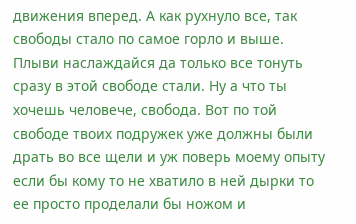движения вперед. А как рухнуло все, так свободы стало по самое горло и выше. Плыви наслаждайся да только все тонуть сразу в этой свободе стали. Ну а что ты хочешь человече, свобода. Вот по той свободе твоих подружек уже должны были драть во все щели и уж поверь моему опыту если бы кому то не хватило в ней дырки то ее просто проделали бы ножом и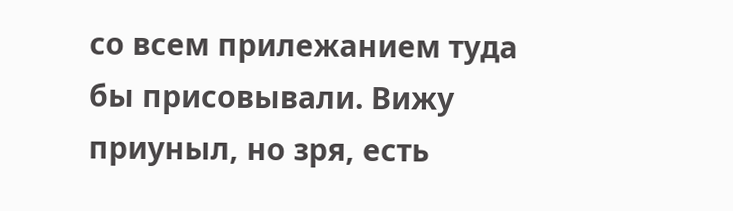со всем прилежанием туда бы присовывали. Вижу приуныл, но зря, есть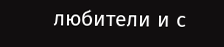любители и с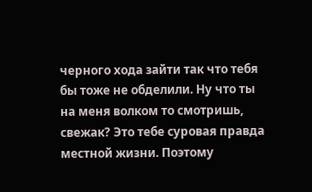черного хода зайти так что тебя бы тоже не обделили. Ну что ты на меня волком то смотришь, свежак? Это тебе суровая правда местной жизни. Поэтому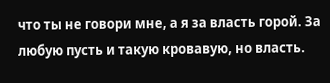что ты не говори мне, а я за власть горой. За любую пусть и такую кровавую, но власть.